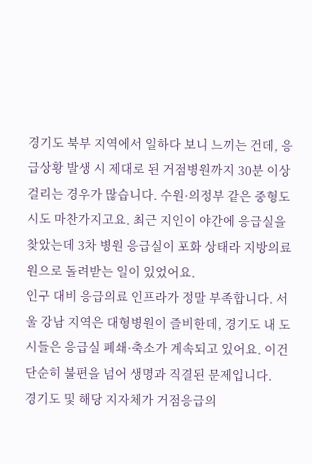경기도 북부 지역에서 일하다 보니 느끼는 건데, 응급상황 발생 시 제대로 된 거점병원까지 30분 이상 걸리는 경우가 많습니다. 수원·의정부 같은 중형도시도 마찬가지고요. 최근 지인이 야간에 응급실을 찾았는데 3차 병원 응급실이 포화 상태라 지방의료원으로 돌려받는 일이 있었어요.
인구 대비 응급의료 인프라가 정말 부족합니다. 서울 강남 지역은 대형병원이 즐비한데, 경기도 내 도시들은 응급실 폐쇄·축소가 계속되고 있어요. 이건 단순히 불편을 넘어 생명과 직결된 문제입니다.
경기도 및 해당 지자체가 거점응급의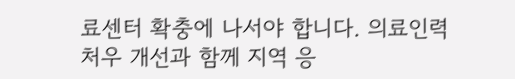료센터 확충에 나서야 합니다. 의료인력 처우 개선과 함께 지역 응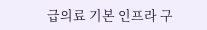급의료 기본 인프라 구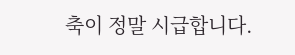축이 정말 시급합니다.